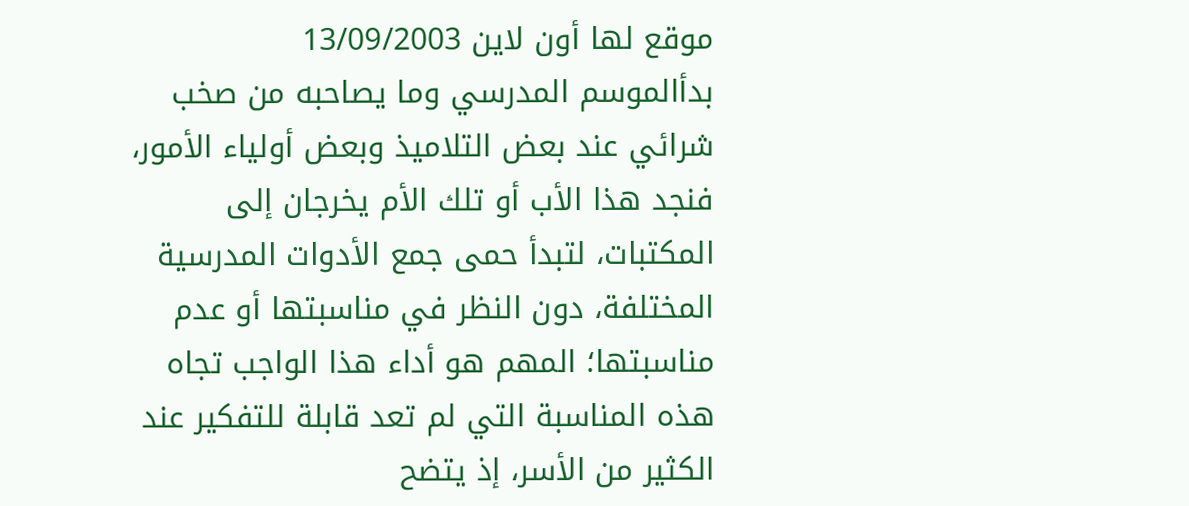موقع لها أون لاين 13/09/2003
بدأالموسم المدرسي وما يصاحبه من صخب شرائي عند بعض التلاميذ وبعض أولياء الأمور، فنجد هذا الأب أو تلك الأم يخرجان إلى المكتبات، لتبدأ حمى جمع الأدوات المدرسية المختلفة، دون النظر في مناسبتها أو عدم مناسبتها؛ المهم هو أداء هذا الواجب تجاه هذه المناسبة التي لم تعد قابلة للتفكير عند الكثير من الأسر، إذ يتضح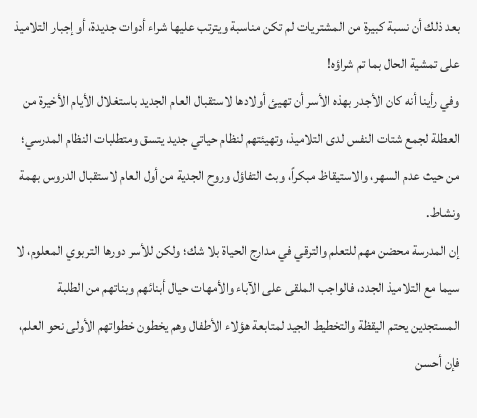بعد ذلك أن نسبة كبيرة من المشتريات لم تكن مناسبة ويترتب عليها شراء أدوات جديدة، أو إجبار التلاميذ على تمشية الحال بما تم شراؤه!
وفي رأينا أنه كان الأجدر بهذه الأسر أن تهيئ أولادها لاستقبال العام الجديد باستغلال الأيام الأخيرة من العطلة لجمع شتات النفس لدى التلاميذ، وتهيئتهم لنظام حياتي جديد يتسق ومتطلبات النظام المدرسي؛ من حيث عدم السهر، والاستيقاظ مبكراً، وبث التفاؤل وروح الجدية من أول العام لاستقبال الدروس بهمة ونشاط.
إن المدرسة محضن مهم للتعلم والترقي في مدارج الحياة بلا شك؛ ولكن للأسر دورها التربوي المعلوم، لا سيما مع التلاميذ الجدد، فالواجب الملقى على الآباء والأمهات حيال أبنائهم وبناتهم من الطلبة المستجدين يحتم اليقظة والتخطيط الجيد لمتابعة هؤلاء الأطفال وهم يخطون خطواتهم الأولى نحو العلم، فإن أحسن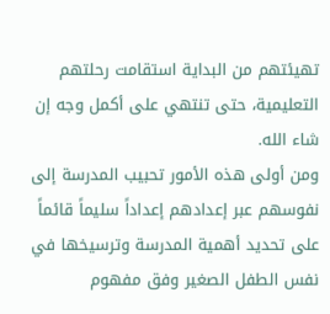تهيئتهم من البداية استقامت رحلتهم التعليمية، حتى تنتهي على أكمل وجه إن شاء الله.
ومن أولى هذه الأمور تحبيب المدرسة إلى نفوسهم عبر إعدادهم إعداداً سليماً قائماً على تحديد أهمية المدرسة وترسيخها في نفس الطفل الصغير وفق مفهوم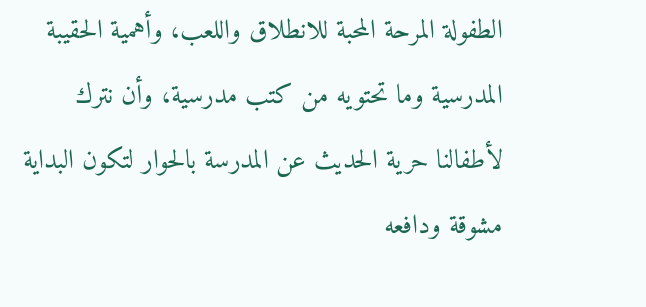الطفولة المرحة المحبة للانطلاق واللعب، وأهمية الحقيبة المدرسية وما تحتويه من كتب مدرسية، وأن نترك لأطفالنا حرية الحديث عن المدرسة بالحوار لتكون البداية مشوقة ودافعه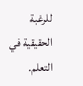للرغبة الحقيقية في التعلم.